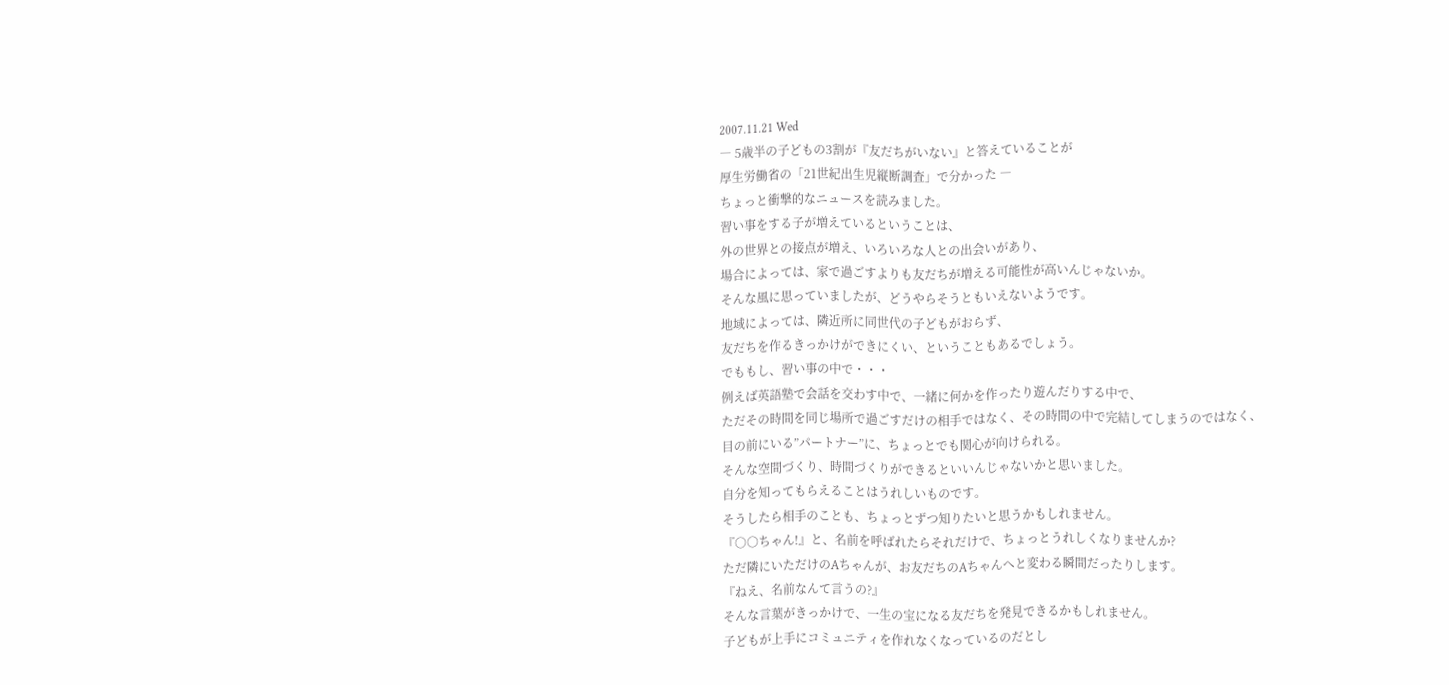2007.11.21 Wed
― 5歳半の子どもの3割が『友だちがいない』と答えていることが
厚生労働省の「21世紀出生児縦断調査」で分かった ―
ちょっと衝撃的なニュースを読みました。
習い事をする子が増えているということは、
外の世界との接点が増え、いろいろな人との出会いがあり、
場合によっては、家で過ごすよりも友だちが増える可能性が高いんじゃないか。
そんな風に思っていましたが、どうやらそうともいえないようです。
地域によっては、隣近所に同世代の子どもがおらず、
友だちを作るきっかけができにくい、ということもあるでしょう。
でももし、習い事の中で・・・
例えば英語塾で会話を交わす中で、一緒に何かを作ったり遊んだりする中で、
ただその時間を同じ場所で過ごすだけの相手ではなく、その時間の中で完結してしまうのではなく、
目の前にいる”パートナー”に、ちょっとでも関心が向けられる。
そんな空間づくり、時間づくりができるといいんじゃないかと思いました。
自分を知ってもらえることはうれしいものです。
そうしたら相手のことも、ちょっとずつ知りたいと思うかもしれません。
『○○ちゃん!』と、名前を呼ばれたらそれだけで、ちょっとうれしくなりませんか?
ただ隣にいただけのAちゃんが、お友だちのAちゃんへと変わる瞬間だったりします。
『ねえ、名前なんて言うの?』
そんな言葉がきっかけで、一生の宝になる友だちを発見できるかもしれません。
子どもが上手にコミュニティを作れなくなっているのだとし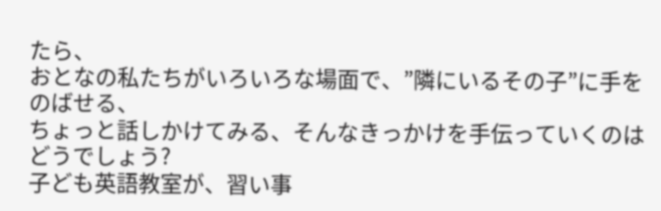たら、
おとなの私たちがいろいろな場面で、”隣にいるその子”に手をのばせる、
ちょっと話しかけてみる、そんなきっかけを手伝っていくのはどうでしょう?
子ども英語教室が、習い事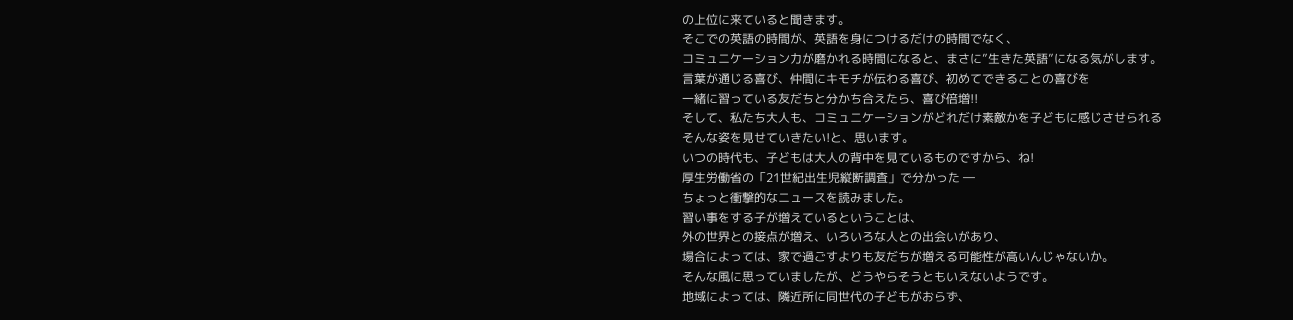の上位に来ていると聞きます。
そこでの英語の時間が、英語を身につけるだけの時間でなく、
コミュニケーション力が磨かれる時間になると、まさに”生きた英語”になる気がします。
言葉が通じる喜び、仲間にキモチが伝わる喜び、初めてできることの喜びを
一緒に習っている友だちと分かち合えたら、喜び倍増!!
そして、私たち大人も、コミュニケーションがどれだけ素敵かを子どもに感じさせられる
そんな姿を見せていきたい!と、思います。
いつの時代も、子どもは大人の背中を見ているものですから、ね!
厚生労働省の「21世紀出生児縦断調査」で分かった ―
ちょっと衝撃的なニュースを読みました。
習い事をする子が増えているということは、
外の世界との接点が増え、いろいろな人との出会いがあり、
場合によっては、家で過ごすよりも友だちが増える可能性が高いんじゃないか。
そんな風に思っていましたが、どうやらそうともいえないようです。
地域によっては、隣近所に同世代の子どもがおらず、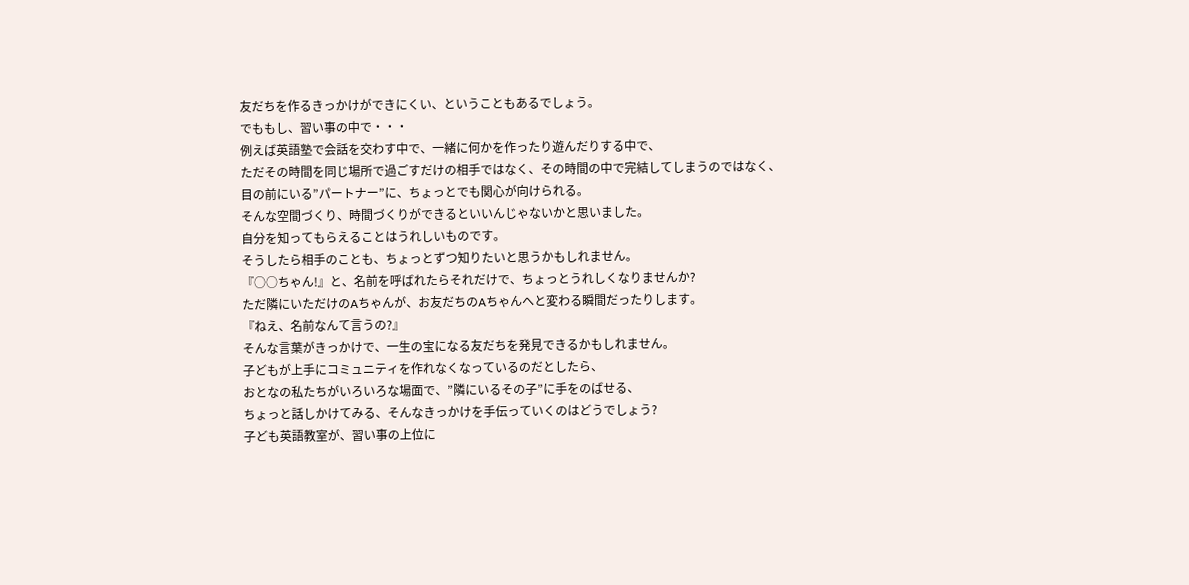友だちを作るきっかけができにくい、ということもあるでしょう。
でももし、習い事の中で・・・
例えば英語塾で会話を交わす中で、一緒に何かを作ったり遊んだりする中で、
ただその時間を同じ場所で過ごすだけの相手ではなく、その時間の中で完結してしまうのではなく、
目の前にいる”パートナー”に、ちょっとでも関心が向けられる。
そんな空間づくり、時間づくりができるといいんじゃないかと思いました。
自分を知ってもらえることはうれしいものです。
そうしたら相手のことも、ちょっとずつ知りたいと思うかもしれません。
『○○ちゃん!』と、名前を呼ばれたらそれだけで、ちょっとうれしくなりませんか?
ただ隣にいただけのAちゃんが、お友だちのAちゃんへと変わる瞬間だったりします。
『ねえ、名前なんて言うの?』
そんな言葉がきっかけで、一生の宝になる友だちを発見できるかもしれません。
子どもが上手にコミュニティを作れなくなっているのだとしたら、
おとなの私たちがいろいろな場面で、”隣にいるその子”に手をのばせる、
ちょっと話しかけてみる、そんなきっかけを手伝っていくのはどうでしょう?
子ども英語教室が、習い事の上位に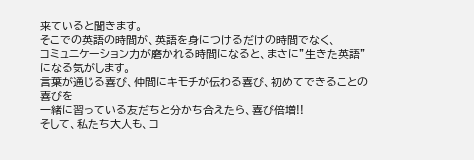来ていると聞きます。
そこでの英語の時間が、英語を身につけるだけの時間でなく、
コミュニケーション力が磨かれる時間になると、まさに”生きた英語”になる気がします。
言葉が通じる喜び、仲間にキモチが伝わる喜び、初めてできることの喜びを
一緒に習っている友だちと分かち合えたら、喜び倍増!!
そして、私たち大人も、コ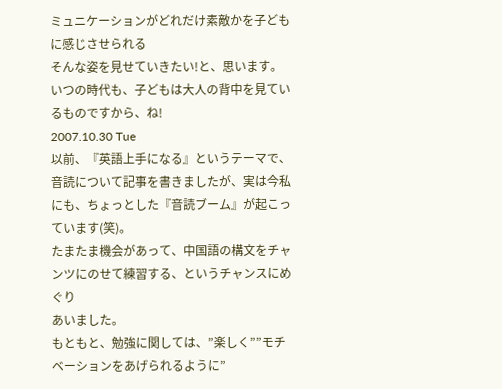ミュニケーションがどれだけ素敵かを子どもに感じさせられる
そんな姿を見せていきたい!と、思います。
いつの時代も、子どもは大人の背中を見ているものですから、ね!
2007.10.30 Tue
以前、『英語上手になる』というテーマで、音読について記事を書きましたが、実は今私にも、ちょっとした『音読ブーム』が起こっています(笑)。
たまたま機会があって、中国語の構文をチャンツにのせて練習する、というチャンスにめぐり
あいました。
もともと、勉強に関しては、”楽しく””モチベーションをあげられるように”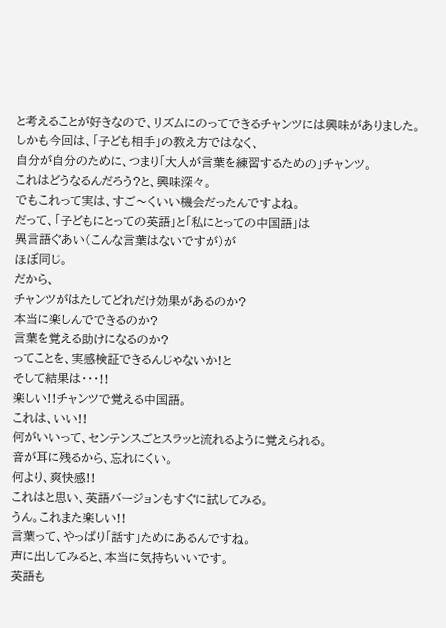と考えることが好きなので、リズムにのってできるチャンツには興味がありました。
しかも今回は、「子ども相手」の教え方ではなく、
自分が自分のために、つまり「大人が言葉を練習するための」チャンツ。
これはどうなるんだろう?と、興味深々。
でもこれって実は、すご〜くいい機会だったんですよね。
だって、「子どもにとっての英語」と「私にとっての中国語」は
異言語ぐあい(こんな言葉はないですが)が
ほぼ同じ。
だから、
チャンツがはたしてどれだけ効果があるのか?
本当に楽しんでできるのか?
言葉を覚える助けになるのか?
ってことを、実感検証できるんじゃないか!と
そして結果は・・・!!
楽しい!!チャンツで覚える中国語。
これは、いい!!
何がいいって、センテンスごとスラッと流れるように覚えられる。
音が耳に残るから、忘れにくい。
何より、爽快感!!
これはと思い、英語バージョンもすぐに試してみる。
うん。これまた楽しい!!
言葉って、やっぱり「話す」ためにあるんですね。
声に出してみると、本当に気持ちいいです。
英語も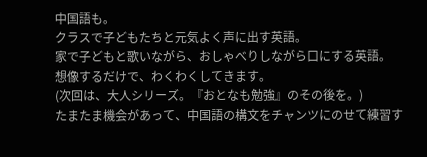中国語も。
クラスで子どもたちと元気よく声に出す英語。
家で子どもと歌いながら、おしゃべりしながら口にする英語。
想像するだけで、わくわくしてきます。
(次回は、大人シリーズ。『おとなも勉強』のその後を。)
たまたま機会があって、中国語の構文をチャンツにのせて練習す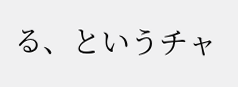る、というチャ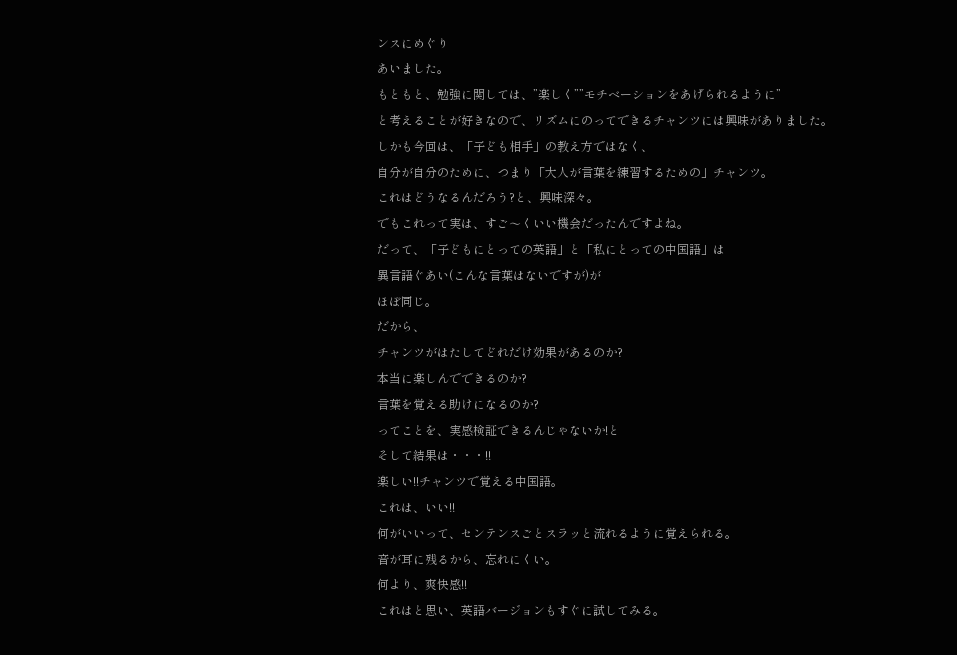ンスにめぐり
あいました。
もともと、勉強に関しては、”楽しく””モチベーションをあげられるように”
と考えることが好きなので、リズムにのってできるチャンツには興味がありました。
しかも今回は、「子ども相手」の教え方ではなく、
自分が自分のために、つまり「大人が言葉を練習するための」チャンツ。
これはどうなるんだろう?と、興味深々。
でもこれって実は、すご〜くいい機会だったんですよね。
だって、「子どもにとっての英語」と「私にとっての中国語」は
異言語ぐあい(こんな言葉はないですが)が
ほぼ同じ。
だから、
チャンツがはたしてどれだけ効果があるのか?
本当に楽しんでできるのか?
言葉を覚える助けになるのか?
ってことを、実感検証できるんじゃないか!と
そして結果は・・・!!
楽しい!!チャンツで覚える中国語。
これは、いい!!
何がいいって、センテンスごとスラッと流れるように覚えられる。
音が耳に残るから、忘れにくい。
何より、爽快感!!
これはと思い、英語バージョンもすぐに試してみる。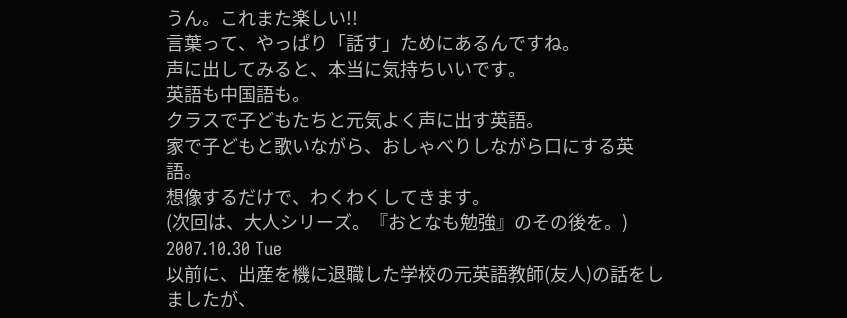うん。これまた楽しい!!
言葉って、やっぱり「話す」ためにあるんですね。
声に出してみると、本当に気持ちいいです。
英語も中国語も。
クラスで子どもたちと元気よく声に出す英語。
家で子どもと歌いながら、おしゃべりしながら口にする英語。
想像するだけで、わくわくしてきます。
(次回は、大人シリーズ。『おとなも勉強』のその後を。)
2007.10.30 Tue
以前に、出産を機に退職した学校の元英語教師(友人)の話をしましたが、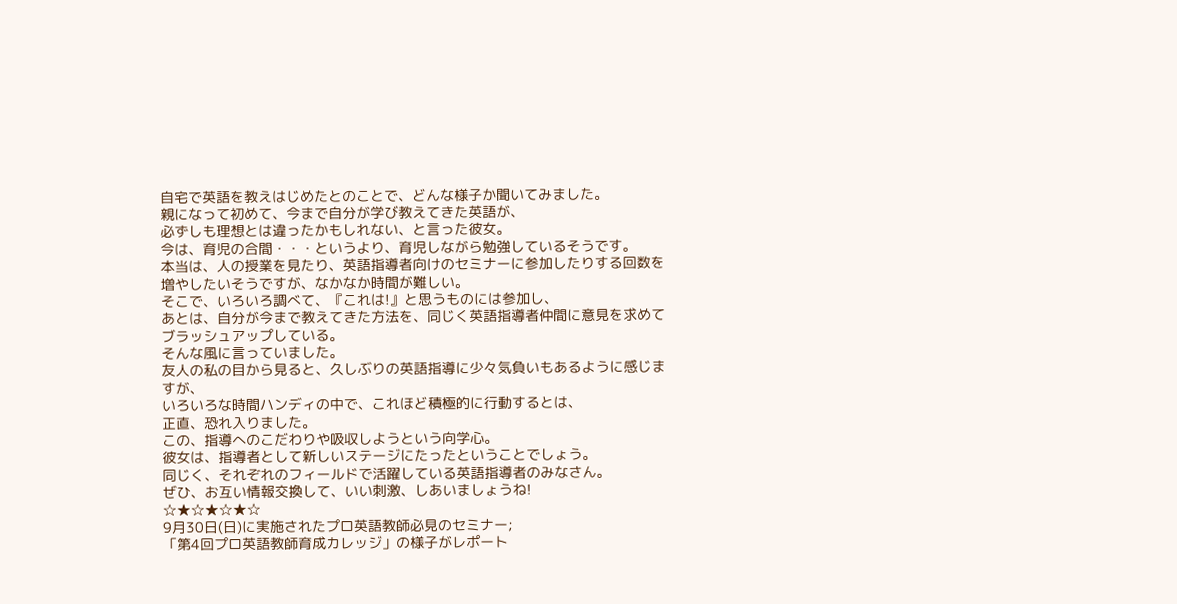自宅で英語を教えはじめたとのことで、どんな様子か聞いてみました。
親になって初めて、今まで自分が学び教えてきた英語が、
必ずしも理想とは違ったかもしれない、と言った彼女。
今は、育児の合間・・・というより、育児しながら勉強しているそうです。
本当は、人の授業を見たり、英語指導者向けのセミナーに参加したりする回数を
増やしたいそうですが、なかなか時間が難しい。
そこで、いろいろ調べて、『これは!』と思うものには参加し、
あとは、自分が今まで教えてきた方法を、同じく英語指導者仲間に意見を求めて
ブラッシュアップしている。
そんな風に言っていました。
友人の私の目から見ると、久しぶりの英語指導に少々気負いもあるように感じますが、
いろいろな時間ハンディの中で、これほど積極的に行動するとは、
正直、恐れ入りました。
この、指導へのこだわりや吸収しようという向学心。
彼女は、指導者として新しいステージにたったということでしょう。
同じく、それぞれのフィールドで活躍している英語指導者のみなさん。
ぜひ、お互い情報交換して、いい刺激、しあいましょうね!
☆★☆★☆★☆
9月30日(日)に実施されたプロ英語教師必見のセミナー;
「第4回プロ英語教師育成カレッジ」の様子がレポート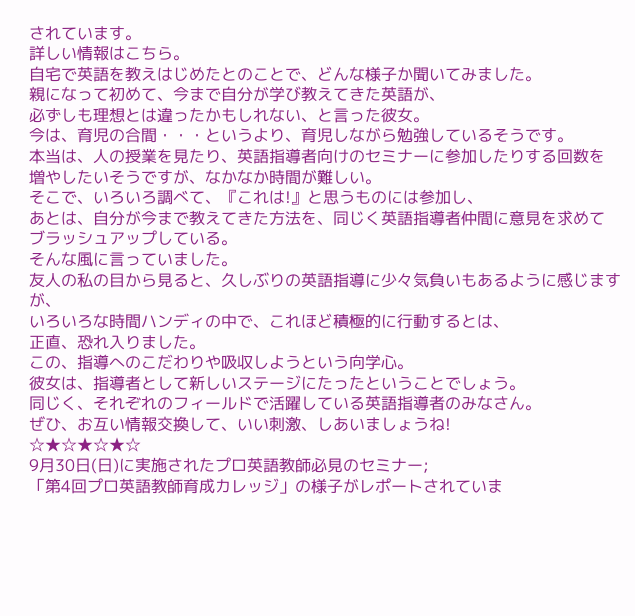されています。
詳しい情報はこちら。
自宅で英語を教えはじめたとのことで、どんな様子か聞いてみました。
親になって初めて、今まで自分が学び教えてきた英語が、
必ずしも理想とは違ったかもしれない、と言った彼女。
今は、育児の合間・・・というより、育児しながら勉強しているそうです。
本当は、人の授業を見たり、英語指導者向けのセミナーに参加したりする回数を
増やしたいそうですが、なかなか時間が難しい。
そこで、いろいろ調べて、『これは!』と思うものには参加し、
あとは、自分が今まで教えてきた方法を、同じく英語指導者仲間に意見を求めて
ブラッシュアップしている。
そんな風に言っていました。
友人の私の目から見ると、久しぶりの英語指導に少々気負いもあるように感じますが、
いろいろな時間ハンディの中で、これほど積極的に行動するとは、
正直、恐れ入りました。
この、指導へのこだわりや吸収しようという向学心。
彼女は、指導者として新しいステージにたったということでしょう。
同じく、それぞれのフィールドで活躍している英語指導者のみなさん。
ぜひ、お互い情報交換して、いい刺激、しあいましょうね!
☆★☆★☆★☆
9月30日(日)に実施されたプロ英語教師必見のセミナー;
「第4回プロ英語教師育成カレッジ」の様子がレポートされていま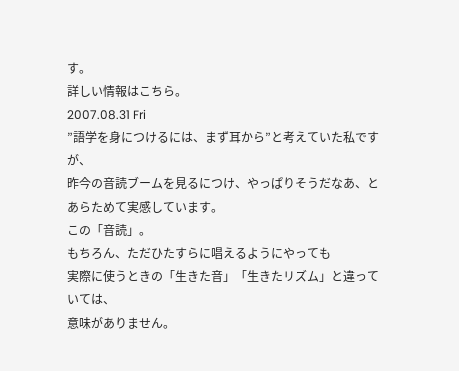す。
詳しい情報はこちら。
2007.08.31 Fri
”語学を身につけるには、まず耳から”と考えていた私ですが、
昨今の音読ブームを見るにつけ、やっぱりそうだなあ、と
あらためて実感しています。
この「音読」。
もちろん、ただひたすらに唱えるようにやっても
実際に使うときの「生きた音」「生きたリズム」と違っていては、
意味がありません。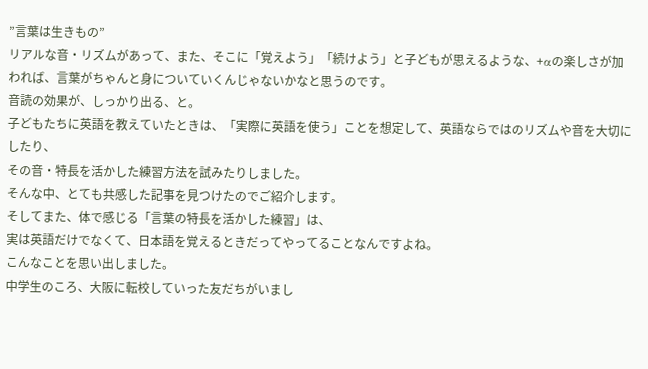”言葉は生きもの”
リアルな音・リズムがあって、また、そこに「覚えよう」「続けよう」と子どもが思えるような、+αの楽しさが加われば、言葉がちゃんと身についていくんじゃないかなと思うのです。
音読の効果が、しっかり出る、と。
子どもたちに英語を教えていたときは、「実際に英語を使う」ことを想定して、英語ならではのリズムや音を大切にしたり、
その音・特長を活かした練習方法を試みたりしました。
そんな中、とても共感した記事を見つけたのでご紹介します。
そしてまた、体で感じる「言葉の特長を活かした練習」は、
実は英語だけでなくて、日本語を覚えるときだってやってることなんですよね。
こんなことを思い出しました。
中学生のころ、大阪に転校していった友だちがいまし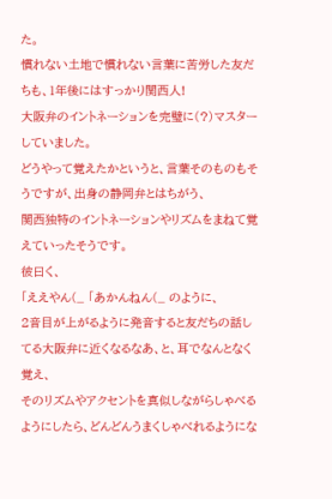た。
慣れない土地で慣れない言葉に苦労した友だちも、1年後にはすっかり関西人!
大阪弁のイントネーションを完璧に(?)マスターしていました。
どうやって覚えたかというと、言葉そのものもそうですが、出身の静岡弁とはちがう、
関西独特のイントネーションやリズムをまねて覚えていったそうです。
彼曰く、
「ええやん(_ 「あかんねん(_ のように、
2音目が上がるように発音すると友だちの話してる大阪弁に近くなるなあ、と、耳でなんとなく覚え、
そのリズムやアクセントを真似しながらしゃべるようにしたら、どんどんうまくしゃべれるようにな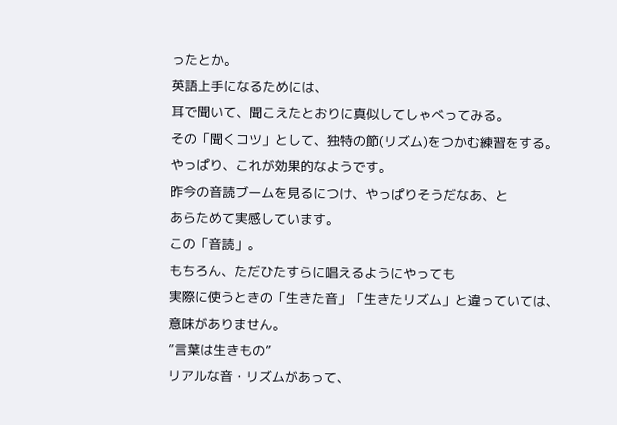ったとか。
英語上手になるためには、
耳で聞いて、聞こえたとおりに真似してしゃべってみる。
その「聞くコツ」として、独特の節(リズム)をつかむ練習をする。
やっぱり、これが効果的なようです。
昨今の音読ブームを見るにつけ、やっぱりそうだなあ、と
あらためて実感しています。
この「音読」。
もちろん、ただひたすらに唱えるようにやっても
実際に使うときの「生きた音」「生きたリズム」と違っていては、
意味がありません。
”言葉は生きもの”
リアルな音・リズムがあって、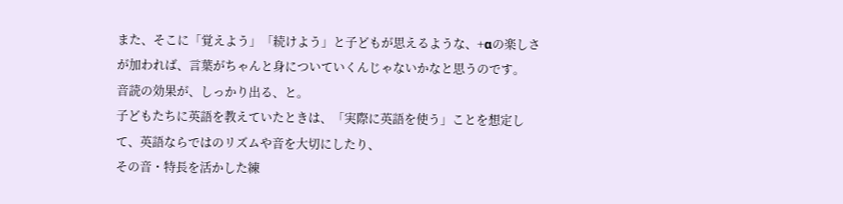また、そこに「覚えよう」「続けよう」と子どもが思えるような、+αの楽しさが加われば、言葉がちゃんと身についていくんじゃないかなと思うのです。
音読の効果が、しっかり出る、と。
子どもたちに英語を教えていたときは、「実際に英語を使う」ことを想定して、英語ならではのリズムや音を大切にしたり、
その音・特長を活かした練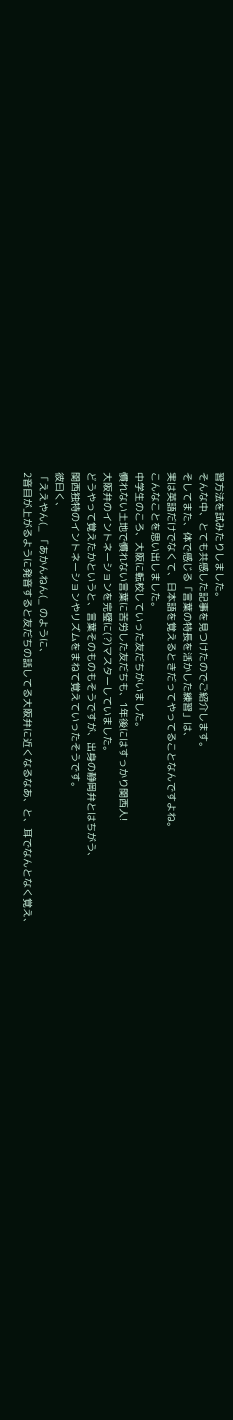習方法を試みたりしました。
そんな中、とても共感した記事を見つけたのでご紹介します。
そしてまた、体で感じる「言葉の特長を活かした練習」は、
実は英語だけでなくて、日本語を覚えるときだってやってることなんですよね。
こんなことを思い出しました。
中学生のころ、大阪に転校していった友だちがいました。
慣れない土地で慣れない言葉に苦労した友だちも、1年後にはすっかり関西人!
大阪弁のイントネーションを完璧に(?)マスターしていました。
どうやって覚えたかというと、言葉そのものもそうですが、出身の静岡弁とはちがう、
関西独特のイントネーションやリズムをまねて覚えていったそうです。
彼曰く、
「ええやん(_ 「あかんねん(_ のように、
2音目が上がるように発音すると友だちの話してる大阪弁に近くなるなあ、と、耳でなんとなく覚え、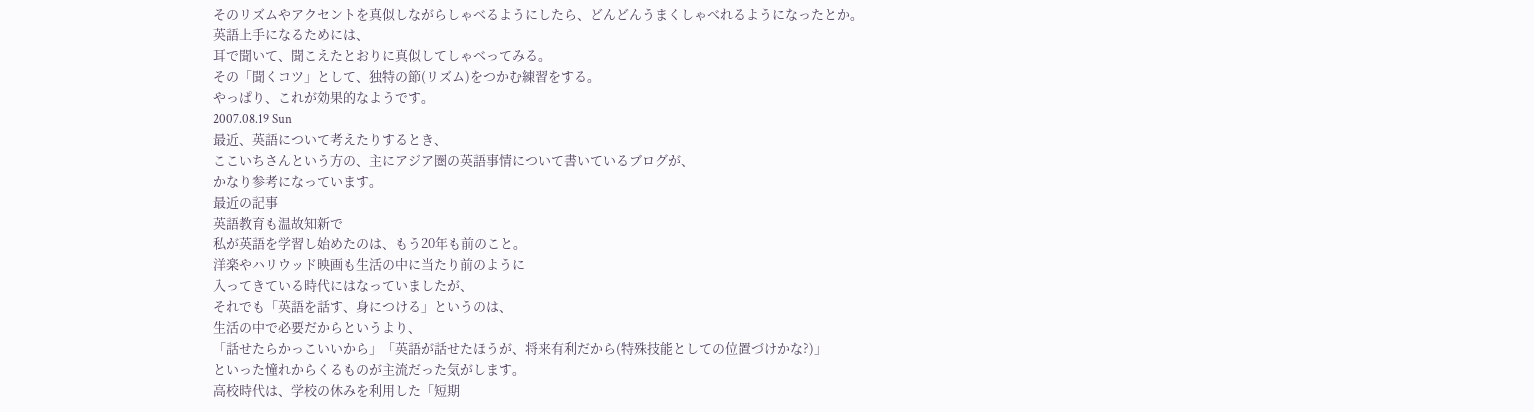そのリズムやアクセントを真似しながらしゃべるようにしたら、どんどんうまくしゃべれるようになったとか。
英語上手になるためには、
耳で聞いて、聞こえたとおりに真似してしゃべってみる。
その「聞くコツ」として、独特の節(リズム)をつかむ練習をする。
やっぱり、これが効果的なようです。
2007.08.19 Sun
最近、英語について考えたりするとき、
ここいちさんという方の、主にアジア圏の英語事情について書いているブログが、
かなり参考になっています。
最近の記事
英語教育も温故知新で
私が英語を学習し始めたのは、もう20年も前のこと。
洋楽やハリウッド映画も生活の中に当たり前のように
入ってきている時代にはなっていましたが、
それでも「英語を話す、身につける」というのは、
生活の中で必要だからというより、
「話せたらかっこいいから」「英語が話せたほうが、将来有利だから(特殊技能としての位置づけかな?)」
といった憧れからくるものが主流だった気がします。
高校時代は、学校の休みを利用した「短期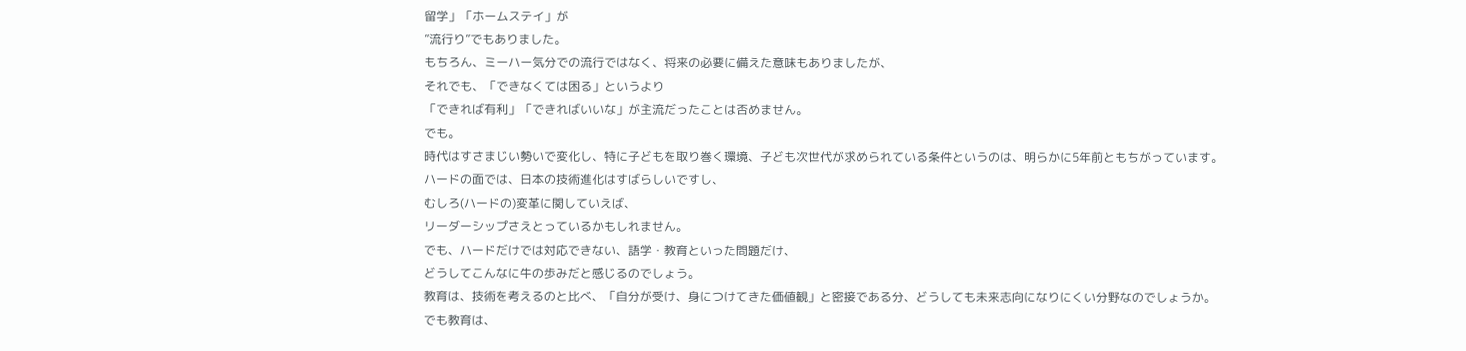留学」「ホームステイ」が
”流行り”でもありました。
もちろん、ミーハー気分での流行ではなく、将来の必要に備えた意味もありましたが、
それでも、「できなくては困る」というより
「できれば有利」「できればいいな」が主流だったことは否めません。
でも。
時代はすさまじい勢いで変化し、特に子どもを取り巻く環境、子ども次世代が求められている条件というのは、明らかに5年前ともちがっています。
ハードの面では、日本の技術進化はすばらしいですし、
むしろ(ハードの)変革に関していえば、
リーダーシップさえとっているかもしれません。
でも、ハードだけでは対応できない、語学・教育といった問題だけ、
どうしてこんなに牛の歩みだと感じるのでしょう。
教育は、技術を考えるのと比べ、「自分が受け、身につけてきた価値観」と密接である分、どうしても未来志向になりにくい分野なのでしょうか。
でも教育は、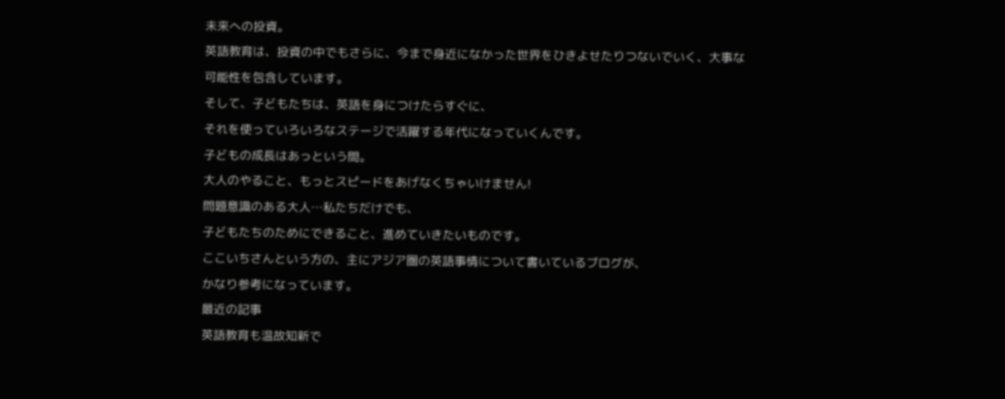未来への投資。
英語教育は、投資の中でもさらに、今まで身近になかった世界をひきよせたりつないでいく、大事な可能性を包含しています。
そして、子どもたちは、英語を身につけたらすぐに、
それを使っていろいろなステージで活躍する年代になっていくんです。
子どもの成長はあっという間。
大人のやること、もっとスピードをあげなくちゃいけません!
問題意識のある大人…私たちだけでも、
子どもたちのためにできること、進めていきたいものです。
ここいちさんという方の、主にアジア圏の英語事情について書いているブログが、
かなり参考になっています。
最近の記事
英語教育も温故知新で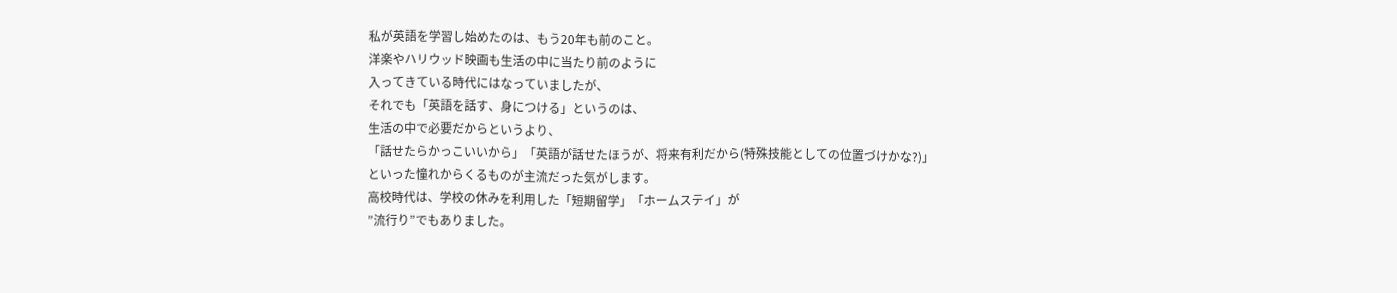私が英語を学習し始めたのは、もう20年も前のこと。
洋楽やハリウッド映画も生活の中に当たり前のように
入ってきている時代にはなっていましたが、
それでも「英語を話す、身につける」というのは、
生活の中で必要だからというより、
「話せたらかっこいいから」「英語が話せたほうが、将来有利だから(特殊技能としての位置づけかな?)」
といった憧れからくるものが主流だった気がします。
高校時代は、学校の休みを利用した「短期留学」「ホームステイ」が
”流行り”でもありました。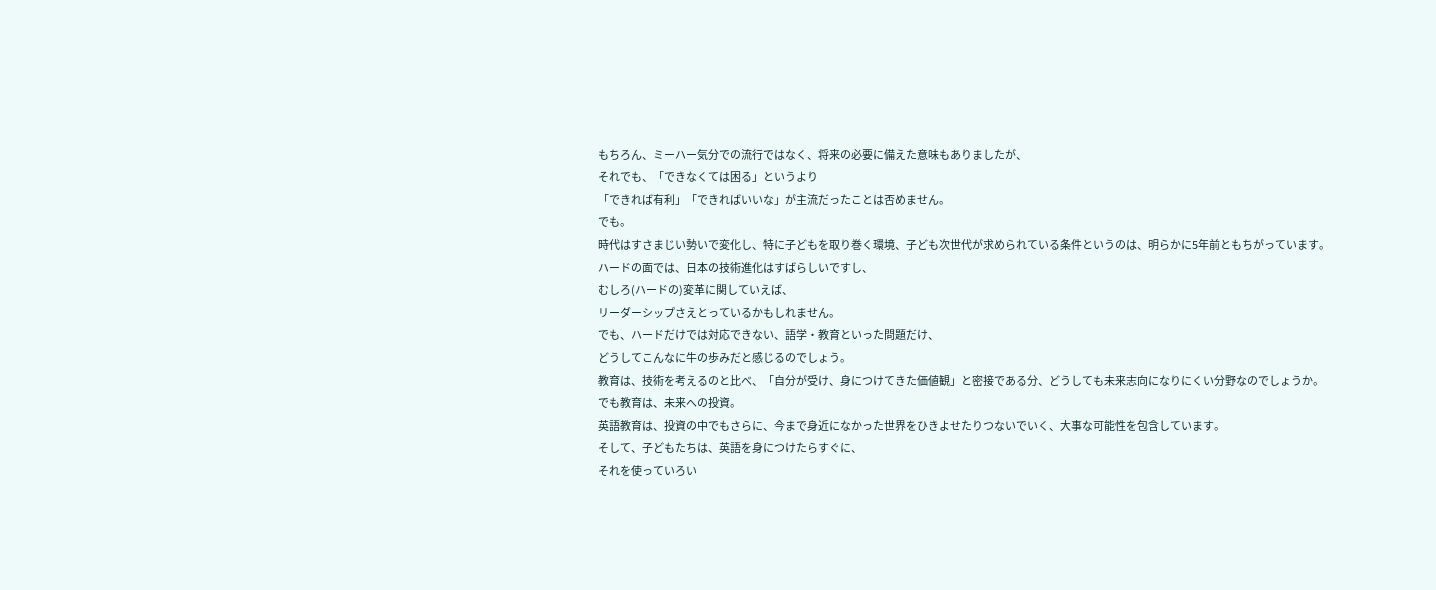もちろん、ミーハー気分での流行ではなく、将来の必要に備えた意味もありましたが、
それでも、「できなくては困る」というより
「できれば有利」「できればいいな」が主流だったことは否めません。
でも。
時代はすさまじい勢いで変化し、特に子どもを取り巻く環境、子ども次世代が求められている条件というのは、明らかに5年前ともちがっています。
ハードの面では、日本の技術進化はすばらしいですし、
むしろ(ハードの)変革に関していえば、
リーダーシップさえとっているかもしれません。
でも、ハードだけでは対応できない、語学・教育といった問題だけ、
どうしてこんなに牛の歩みだと感じるのでしょう。
教育は、技術を考えるのと比べ、「自分が受け、身につけてきた価値観」と密接である分、どうしても未来志向になりにくい分野なのでしょうか。
でも教育は、未来への投資。
英語教育は、投資の中でもさらに、今まで身近になかった世界をひきよせたりつないでいく、大事な可能性を包含しています。
そして、子どもたちは、英語を身につけたらすぐに、
それを使っていろい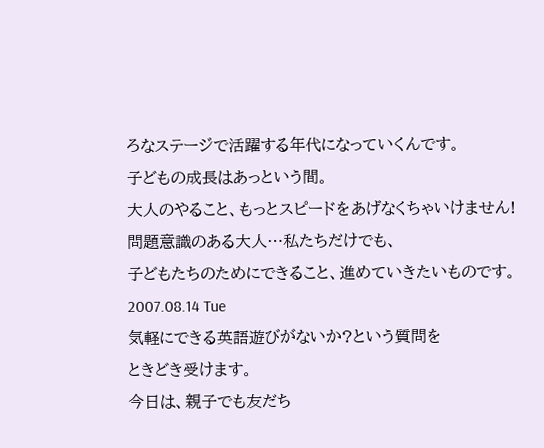ろなステージで活躍する年代になっていくんです。
子どもの成長はあっという間。
大人のやること、もっとスピードをあげなくちゃいけません!
問題意識のある大人…私たちだけでも、
子どもたちのためにできること、進めていきたいものです。
2007.08.14 Tue
気軽にできる英語遊びがないか?という質問を
ときどき受けます。
今日は、親子でも友だち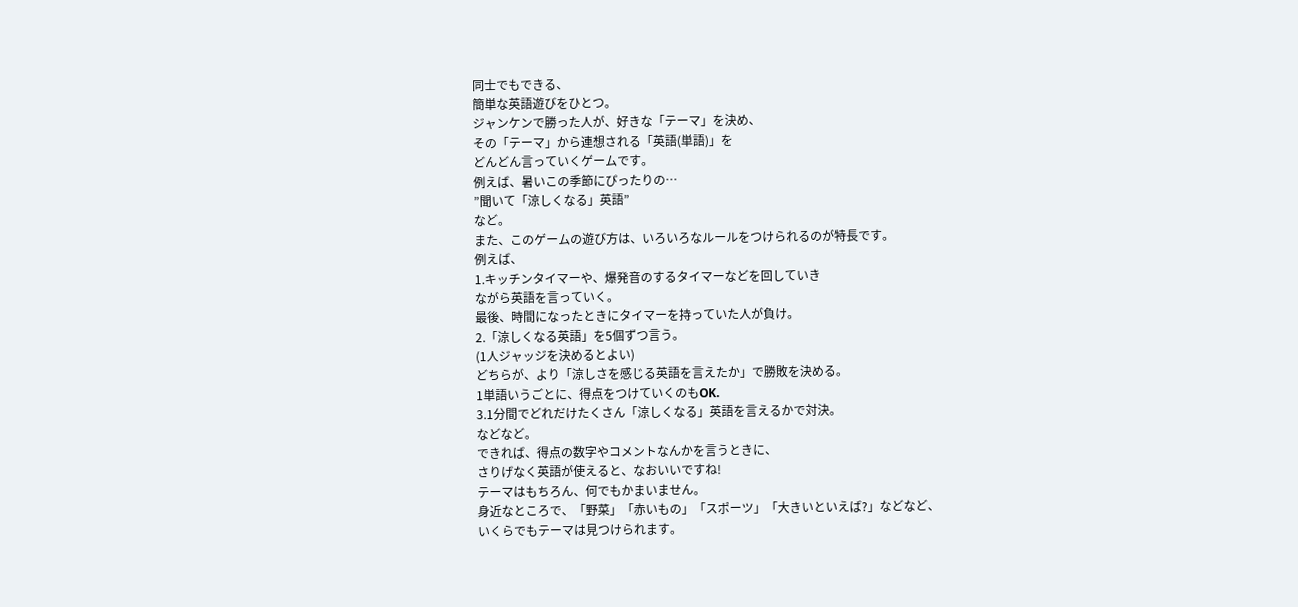同士でもできる、
簡単な英語遊びをひとつ。
ジャンケンで勝った人が、好きな「テーマ」を決め、
その「テーマ」から連想される「英語(単語)」を
どんどん言っていくゲームです。
例えば、暑いこの季節にぴったりの…
”聞いて「涼しくなる」英語”
など。
また、このゲームの遊び方は、いろいろなルールをつけられるのが特長です。
例えば、
1.キッチンタイマーや、爆発音のするタイマーなどを回していき
ながら英語を言っていく。
最後、時間になったときにタイマーを持っていた人が負け。
2.「涼しくなる英語」を5個ずつ言う。
(1人ジャッジを決めるとよい)
どちらが、より「涼しさを感じる英語を言えたか」で勝敗を決める。
1単語いうごとに、得点をつけていくのもOK.
3.1分間でどれだけたくさん「涼しくなる」英語を言えるかで対決。
などなど。
できれば、得点の数字やコメントなんかを言うときに、
さりげなく英語が使えると、なおいいですね!
テーマはもちろん、何でもかまいません。
身近なところで、「野菜」「赤いもの」「スポーツ」「大きいといえば?」などなど、
いくらでもテーマは見つけられます。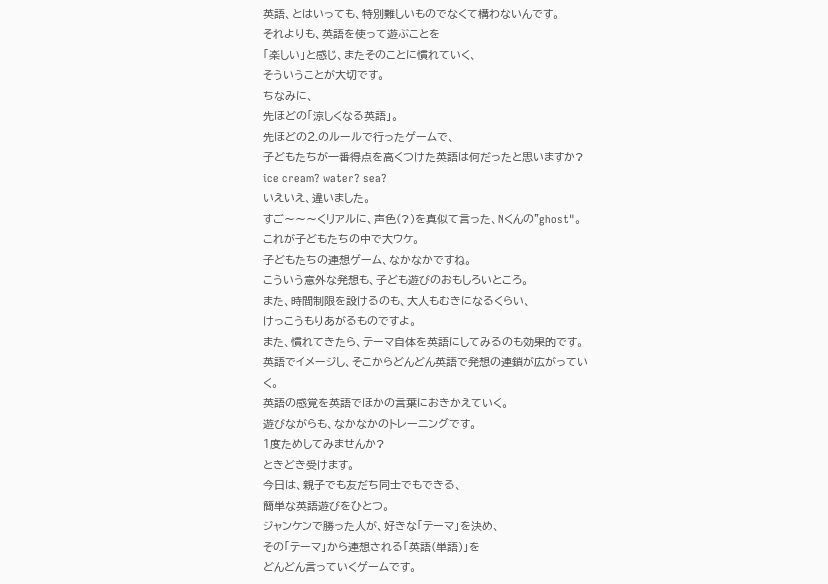英語、とはいっても、特別難しいものでなくて構わないんです。
それよりも、英語を使って遊ぶことを
「楽しい」と感じ、またそのことに慣れていく、
そういうことが大切です。
ちなみに、
先ほどの「涼しくなる英語」。
先ほどの2.のルールで行ったゲームで、
子どもたちが一番得点を高くつけた英語は何だったと思いますか?
ice cream? water? sea?
いえいえ、違いました。
すご〜〜〜くリアルに、声色(?)を真似て言った、Nくんの"ghost"。
これが子どもたちの中で大ウケ。
子どもたちの連想ゲーム、なかなかですね。
こういう意外な発想も、子ども遊びのおもしろいところ。
また、時間制限を設けるのも、大人もむきになるくらい、
けっこうもりあがるものですよ。
また、慣れてきたら、テーマ自体を英語にしてみるのも効果的です。
英語でイメージし、そこからどんどん英語で発想の連鎖が広がっていく。
英語の感覚を英語でほかの言葉におきかえていく。
遊びながらも、なかなかのトレーニングです。
1度ためしてみませんか?
ときどき受けます。
今日は、親子でも友だち同士でもできる、
簡単な英語遊びをひとつ。
ジャンケンで勝った人が、好きな「テーマ」を決め、
その「テーマ」から連想される「英語(単語)」を
どんどん言っていくゲームです。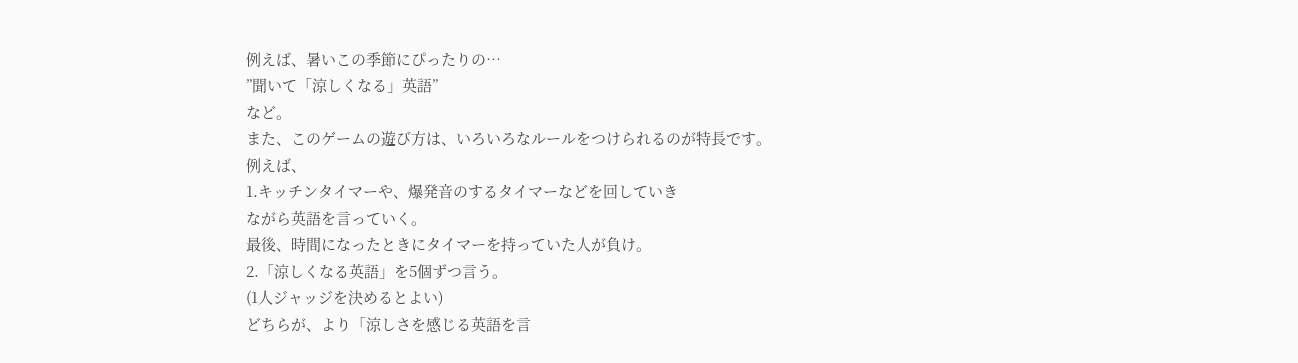例えば、暑いこの季節にぴったりの…
”聞いて「涼しくなる」英語”
など。
また、このゲームの遊び方は、いろいろなルールをつけられるのが特長です。
例えば、
1.キッチンタイマーや、爆発音のするタイマーなどを回していき
ながら英語を言っていく。
最後、時間になったときにタイマーを持っていた人が負け。
2.「涼しくなる英語」を5個ずつ言う。
(1人ジャッジを決めるとよい)
どちらが、より「涼しさを感じる英語を言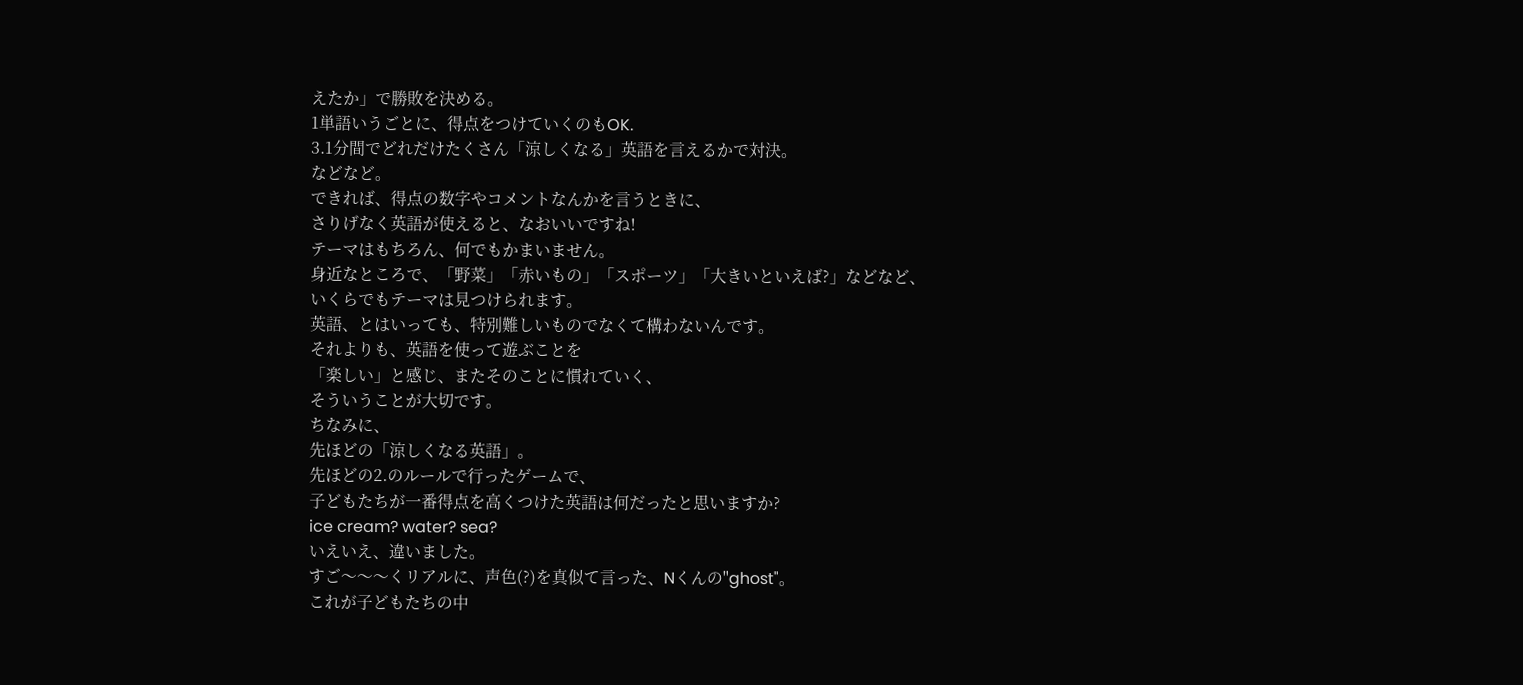えたか」で勝敗を決める。
1単語いうごとに、得点をつけていくのもOK.
3.1分間でどれだけたくさん「涼しくなる」英語を言えるかで対決。
などなど。
できれば、得点の数字やコメントなんかを言うときに、
さりげなく英語が使えると、なおいいですね!
テーマはもちろん、何でもかまいません。
身近なところで、「野菜」「赤いもの」「スポーツ」「大きいといえば?」などなど、
いくらでもテーマは見つけられます。
英語、とはいっても、特別難しいものでなくて構わないんです。
それよりも、英語を使って遊ぶことを
「楽しい」と感じ、またそのことに慣れていく、
そういうことが大切です。
ちなみに、
先ほどの「涼しくなる英語」。
先ほどの2.のルールで行ったゲームで、
子どもたちが一番得点を高くつけた英語は何だったと思いますか?
ice cream? water? sea?
いえいえ、違いました。
すご〜〜〜くリアルに、声色(?)を真似て言った、Nくんの"ghost"。
これが子どもたちの中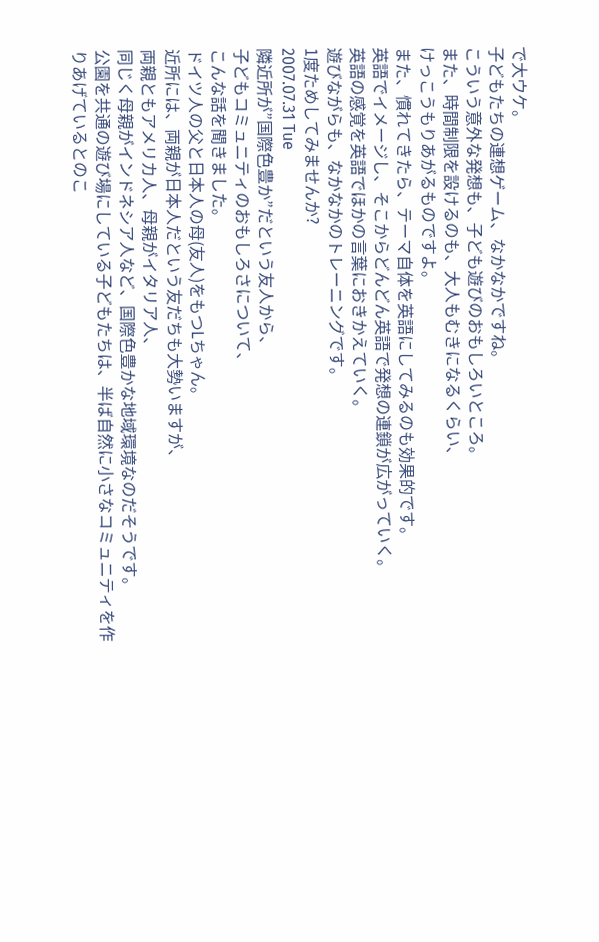で大ウケ。
子どもたちの連想ゲーム、なかなかですね。
こういう意外な発想も、子ども遊びのおもしろいところ。
また、時間制限を設けるのも、大人もむきになるくらい、
けっこうもりあがるものですよ。
また、慣れてきたら、テーマ自体を英語にしてみるのも効果的です。
英語でイメージし、そこからどんどん英語で発想の連鎖が広がっていく。
英語の感覚を英語でほかの言葉におきかえていく。
遊びながらも、なかなかのトレーニングです。
1度ためしてみませんか?
2007.07.31 Tue
隣近所が”国際色豊か”だという友人から、
子どもコミュニティのおもしろさについて、
こんな話を聞きました。
ドイツ人の父と日本人の母(友人)をもつLちゃん。
近所には、両親が日本人だという友だちも大勢いますが、
両親ともアメリカ人、母親がイタリア人、
同じく母親がインドネシア人など、国際色豊かな地域環境なのだそうです。
公園を共通の遊び場にしている子どもたちは、半ば自然に小さなコミュニティを作りあげているとのこ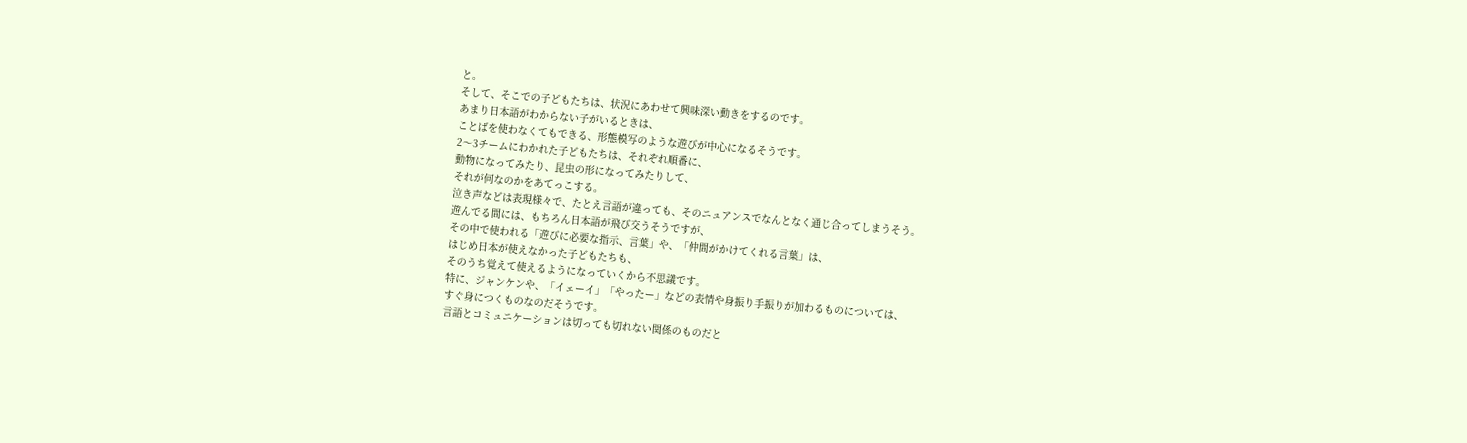と。
そして、そこでの子どもたちは、状況にあわせて興味深い動きをするのです。
あまり日本語がわからない子がいるときは、
ことばを使わなくてもできる、形態模写のような遊びが中心になるそうです。
2〜3チームにわかれた子どもたちは、それぞれ順番に、
動物になってみたり、昆虫の形になってみたりして、
それが何なのかをあてっこする。
泣き声などは表現様々で、たとえ言語が違っても、そのニュアンスでなんとなく通じ合ってしまうそう。
遊んでる間には、もちろん日本語が飛び交うそうですが、
その中で使われる「遊びに必要な指示、言葉」や、「仲間がかけてくれる言葉」は、
はじめ日本が使えなかった子どもたちも、
そのうち覚えて使えるようになっていくから不思議です。
特に、ジャンケンや、「イェーイ」「やったー」などの表情や身振り手振りが加わるものについては、
すぐ身につくものなのだそうです。
言語とコミュニケーションは切っても切れない関係のものだと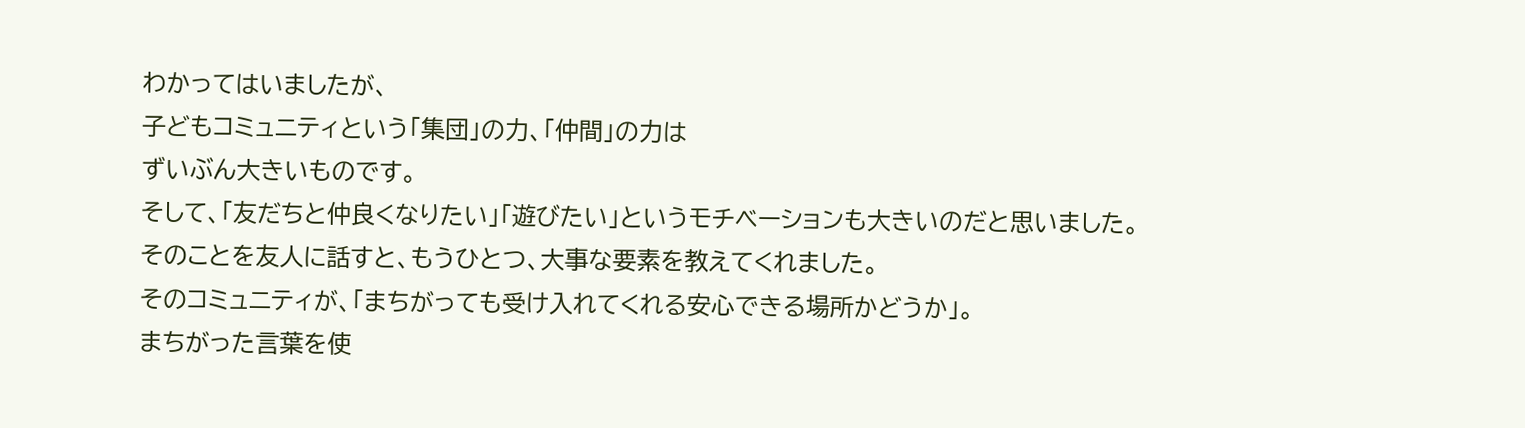わかってはいましたが、
子どもコミュニティという「集団」の力、「仲間」の力は
ずいぶん大きいものです。
そして、「友だちと仲良くなりたい」「遊びたい」というモチベーションも大きいのだと思いました。
そのことを友人に話すと、もうひとつ、大事な要素を教えてくれました。
そのコミュニティが、「まちがっても受け入れてくれる安心できる場所かどうか」。
まちがった言葉を使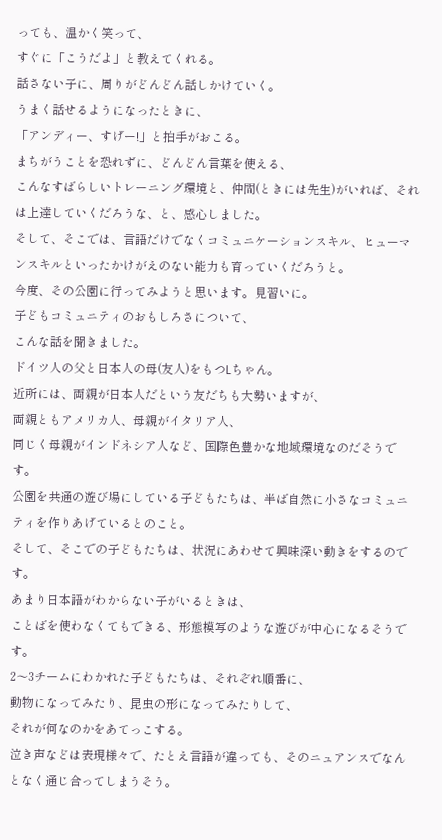っても、温かく笑って、
すぐに「こうだよ」と教えてくれる。
話さない子に、周りがどんどん話しかけていく。
うまく話せるようになったときに、
「アンディー、すげー!」と拍手がおこる。
まちがうことを恐れずに、どんどん言葉を使える、
こんなすばらしいトレーニング環境と、仲間(ときには先生)がいれば、それは上達していくだろうな、と、感心しました。
そして、そこでは、言語だけでなくコミュニケーションスキル、ヒューマンスキルといったかけがえのない能力も育っていくだろうと。
今度、その公園に行ってみようと思います。見習いに。
子どもコミュニティのおもしろさについて、
こんな話を聞きました。
ドイツ人の父と日本人の母(友人)をもつLちゃん。
近所には、両親が日本人だという友だちも大勢いますが、
両親ともアメリカ人、母親がイタリア人、
同じく母親がインドネシア人など、国際色豊かな地域環境なのだそうです。
公園を共通の遊び場にしている子どもたちは、半ば自然に小さなコミュニティを作りあげているとのこと。
そして、そこでの子どもたちは、状況にあわせて興味深い動きをするのです。
あまり日本語がわからない子がいるときは、
ことばを使わなくてもできる、形態模写のような遊びが中心になるそうです。
2〜3チームにわかれた子どもたちは、それぞれ順番に、
動物になってみたり、昆虫の形になってみたりして、
それが何なのかをあてっこする。
泣き声などは表現様々で、たとえ言語が違っても、そのニュアンスでなんとなく通じ合ってしまうそう。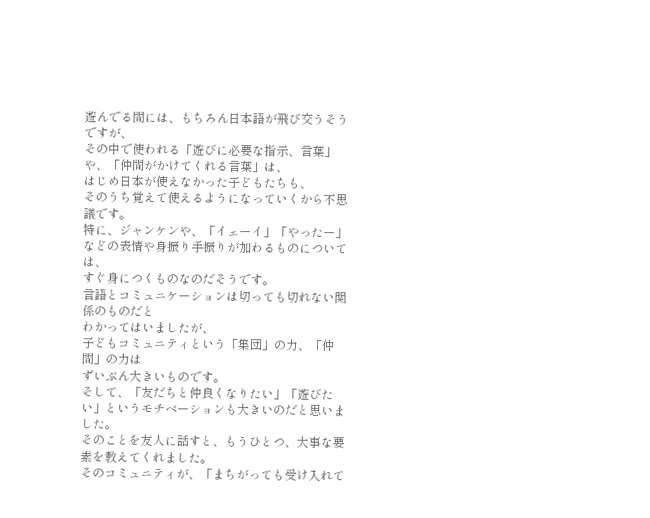遊んでる間には、もちろん日本語が飛び交うそうですが、
その中で使われる「遊びに必要な指示、言葉」や、「仲間がかけてくれる言葉」は、
はじめ日本が使えなかった子どもたちも、
そのうち覚えて使えるようになっていくから不思議です。
特に、ジャンケンや、「イェーイ」「やったー」などの表情や身振り手振りが加わるものについては、
すぐ身につくものなのだそうです。
言語とコミュニケーションは切っても切れない関係のものだと
わかってはいましたが、
子どもコミュニティという「集団」の力、「仲間」の力は
ずいぶん大きいものです。
そして、「友だちと仲良くなりたい」「遊びたい」というモチベーションも大きいのだと思いました。
そのことを友人に話すと、もうひとつ、大事な要素を教えてくれました。
そのコミュニティが、「まちがっても受け入れて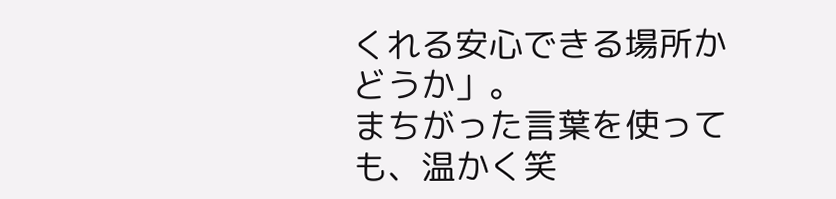くれる安心できる場所かどうか」。
まちがった言葉を使っても、温かく笑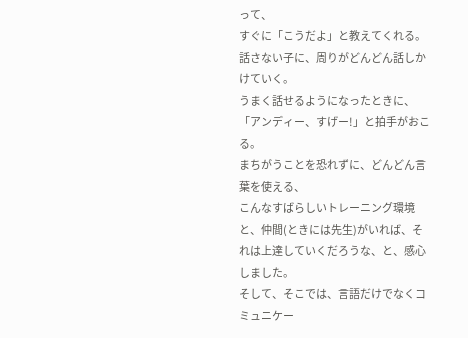って、
すぐに「こうだよ」と教えてくれる。
話さない子に、周りがどんどん話しかけていく。
うまく話せるようになったときに、
「アンディー、すげー!」と拍手がおこる。
まちがうことを恐れずに、どんどん言葉を使える、
こんなすばらしいトレーニング環境と、仲間(ときには先生)がいれば、それは上達していくだろうな、と、感心しました。
そして、そこでは、言語だけでなくコミュニケー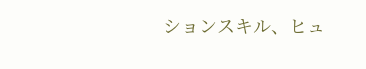ションスキル、ヒュ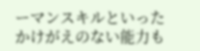ーマンスキルといったかけがえのない能力も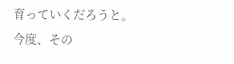育っていくだろうと。
今度、その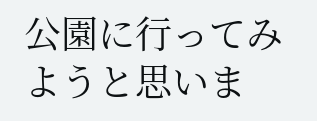公園に行ってみようと思いま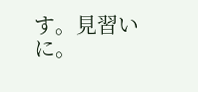す。見習いに。